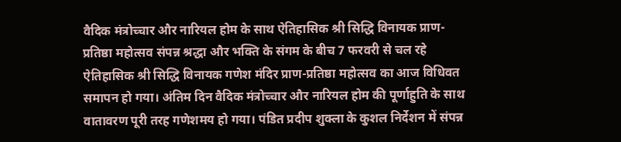वैदिक मंत्रोच्चार और नारियल होम के साथ ऐतिहासिक श्री सिद्धि विनायक प्राण-प्रतिष्ठा महोत्सव संपन्न श्रद्धा और भक्ति के संगम के बीच 7 फरवरी से चल रहे ऐतिहासिक श्री सिद्धि विनायक गणेश मंदिर प्राण-प्रतिष्ठा महोत्सव का आज विधिवत समापन हो गया। अंतिम दिन वैदिक मंत्रोच्चार और नारियल होम की पूर्णाहुति के साथ वातावरण पूरी तरह गणेशमय हो गया। पंडित प्रदीप शुक्ला के कुशल निर्देशन में संपन्न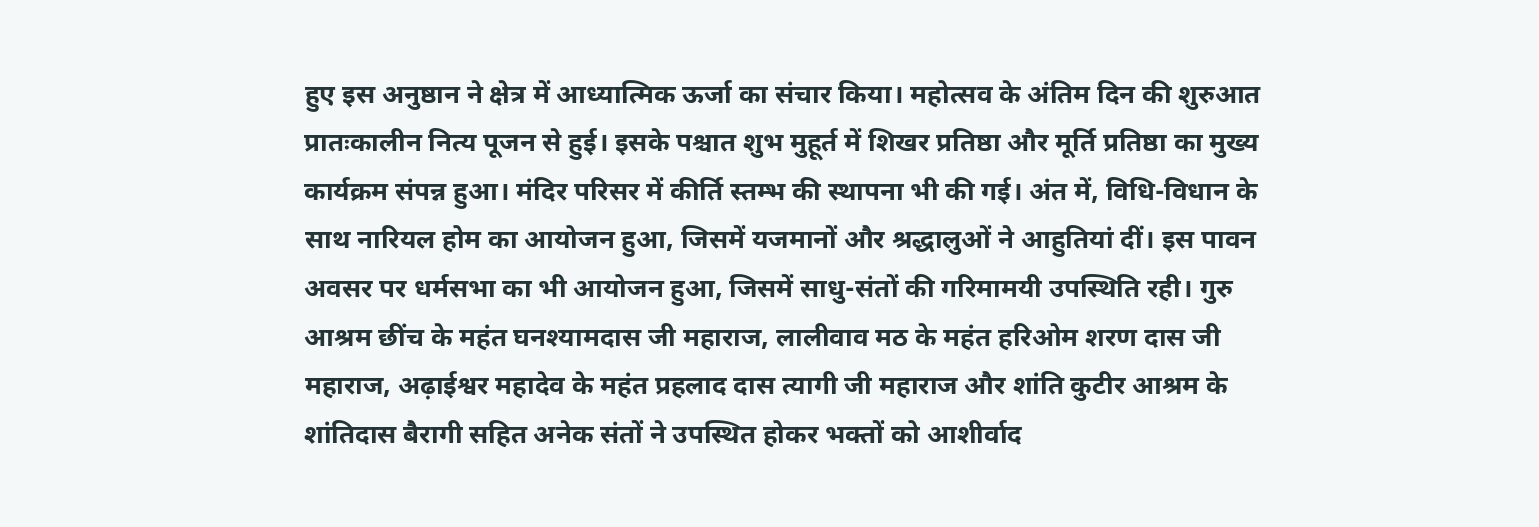हुए इस अनुष्ठान ने क्षेत्र में आध्यात्मिक ऊर्जा का संचार किया। महोत्सव के अंतिम दिन की शुरुआत प्रातःकालीन नित्य पूजन से हुई। इसके पश्चात शुभ मुहूर्त में शिखर प्रतिष्ठा और मूर्ति प्रतिष्ठा का मुख्य कार्यक्रम संपन्न हुआ। मंदिर परिसर में कीर्ति स्तम्भ की स्थापना भी की गई। अंत में, विधि-विधान के साथ नारियल होम का आयोजन हुआ, जिसमें यजमानों और श्रद्धालुओं ने आहुतियां दीं। इस पावन अवसर पर धर्मसभा का भी आयोजन हुआ, जिसमें साधु-संतों की गरिमामयी उपस्थिति रही। गुरु आश्रम छींच के महंत घनश्यामदास जी महाराज, लालीवाव मठ के महंत हरिओम शरण दास जी महाराज, अढ़ाईश्वर महादेव के महंत प्रहलाद दास त्यागी जी महाराज और शांति कुटीर आश्रम के शांतिदास बैरागी सहित अनेक संतों ने उपस्थित होकर भक्तों को आशीर्वाद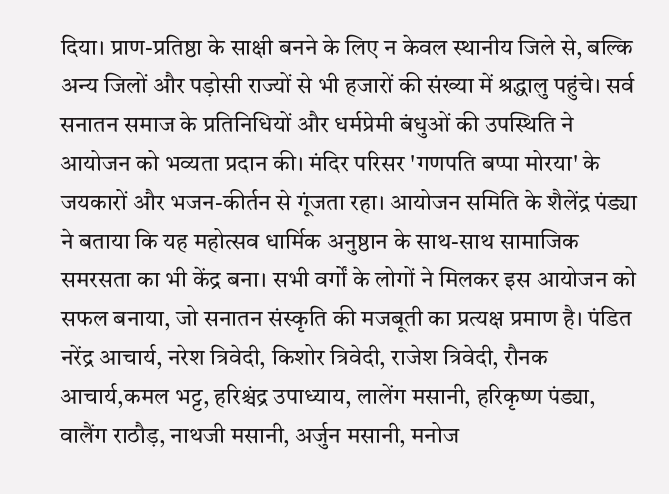दिया। प्राण-प्रतिष्ठा के साक्षी बनने के लिए न केवल स्थानीय जिले से, बल्कि अन्य जिलों और पड़ोसी राज्यों से भी हजारों की संख्या में श्रद्धालु पहुंचे। सर्व सनातन समाज के प्रतिनिधियों और धर्मप्रेमी बंधुओं की उपस्थिति ने आयोजन को भव्यता प्रदान की। मंदिर परिसर 'गणपति बप्पा मोरया' के जयकारों और भजन-कीर्तन से गूंजता रहा। आयोजन समिति के शैलेंद्र पंड्या ने बताया कि यह महोत्सव धार्मिक अनुष्ठान के साथ-साथ सामाजिक समरसता का भी केंद्र बना। सभी वर्गों के लोगों ने मिलकर इस आयोजन को सफल बनाया, जो सनातन संस्कृति की मजबूती का प्रत्यक्ष प्रमाण है। पंडित नरेंद्र आचार्य, नरेश त्रिवेदी, किशोर त्रिवेदी, राजेश त्रिवेदी, रौनक आचार्य,कमल भट्ट, हरिश्चंद्र उपाध्याय, लालेंग मसानी, हरिकृष्ण पंड्या, वालैंग राठौड़, नाथजी मसानी, अर्जुन मसानी, मनोज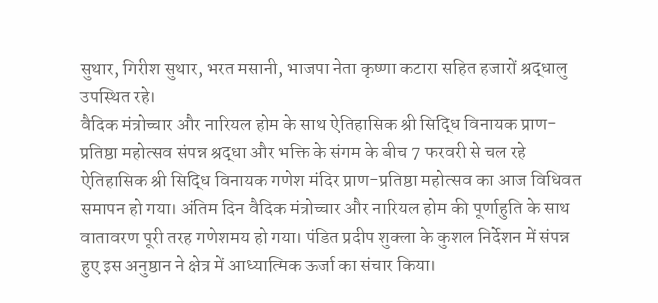सुथार, गिरीश सुथार, भरत मसानी, भाजपा नेता कृष्णा कटारा सहित हजारों श्रद्धालु उपस्थित रहे।
वैदिक मंत्रोच्चार और नारियल होम के साथ ऐतिहासिक श्री सिद्धि विनायक प्राण-प्रतिष्ठा महोत्सव संपन्न श्रद्धा और भक्ति के संगम के बीच 7 फरवरी से चल रहे ऐतिहासिक श्री सिद्धि विनायक गणेश मंदिर प्राण-प्रतिष्ठा महोत्सव का आज विधिवत समापन हो गया। अंतिम दिन वैदिक मंत्रोच्चार और नारियल होम की पूर्णाहुति के साथ वातावरण पूरी तरह गणेशमय हो गया। पंडित प्रदीप शुक्ला के कुशल निर्देशन में संपन्न हुए इस अनुष्ठान ने क्षेत्र में आध्यात्मिक ऊर्जा का संचार किया।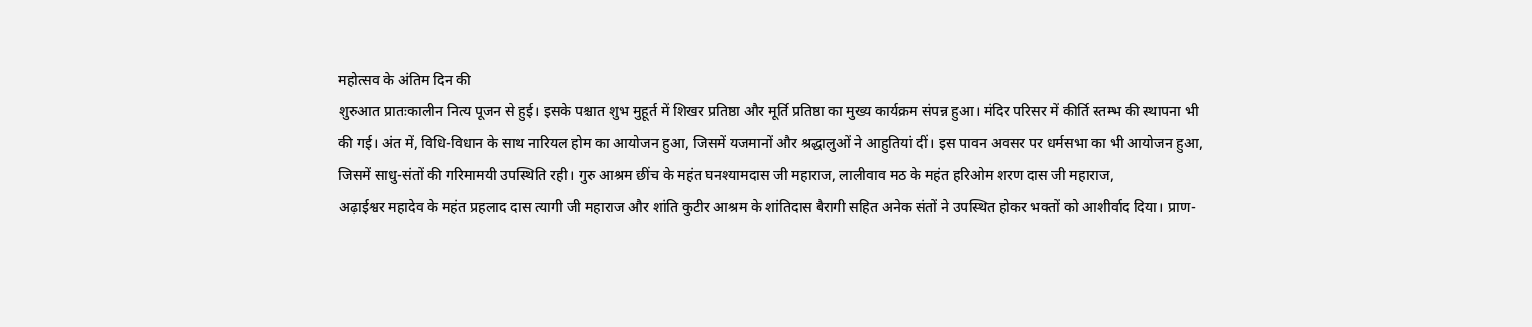महोत्सव के अंतिम दिन की
शुरुआत प्रातःकालीन नित्य पूजन से हुई। इसके पश्चात शुभ मुहूर्त में शिखर प्रतिष्ठा और मूर्ति प्रतिष्ठा का मुख्य कार्यक्रम संपन्न हुआ। मंदिर परिसर में कीर्ति स्तम्भ की स्थापना भी की गई। अंत में, विधि-विधान के साथ नारियल होम का आयोजन हुआ, जिसमें यजमानों और श्रद्धालुओं ने आहुतियां दीं। इस पावन अवसर पर धर्मसभा का भी आयोजन हुआ, जिसमें साधु-संतों की गरिमामयी उपस्थिति रही। गुरु आश्रम छींच के महंत घनश्यामदास जी महाराज, लालीवाव मठ के महंत हरिओम शरण दास जी महाराज,
अढ़ाईश्वर महादेव के महंत प्रहलाद दास त्यागी जी महाराज और शांति कुटीर आश्रम के शांतिदास बैरागी सहित अनेक संतों ने उपस्थित होकर भक्तों को आशीर्वाद दिया। प्राण-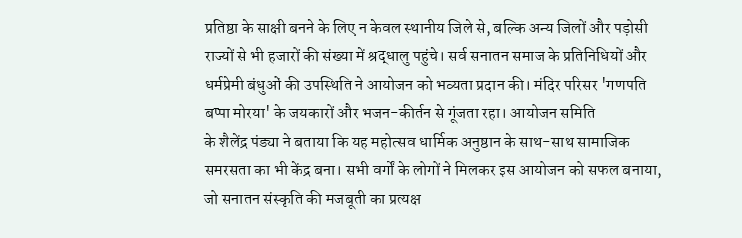प्रतिष्ठा के साक्षी बनने के लिए न केवल स्थानीय जिले से, बल्कि अन्य जिलों और पड़ोसी राज्यों से भी हजारों की संख्या में श्रद्धालु पहुंचे। सर्व सनातन समाज के प्रतिनिधियों और धर्मप्रेमी बंधुओं की उपस्थिति ने आयोजन को भव्यता प्रदान की। मंदिर परिसर 'गणपति बप्पा मोरया' के जयकारों और भजन-कीर्तन से गूंजता रहा। आयोजन समिति
के शैलेंद्र पंड्या ने बताया कि यह महोत्सव धार्मिक अनुष्ठान के साथ-साथ सामाजिक समरसता का भी केंद्र बना। सभी वर्गों के लोगों ने मिलकर इस आयोजन को सफल बनाया, जो सनातन संस्कृति की मजबूती का प्रत्यक्ष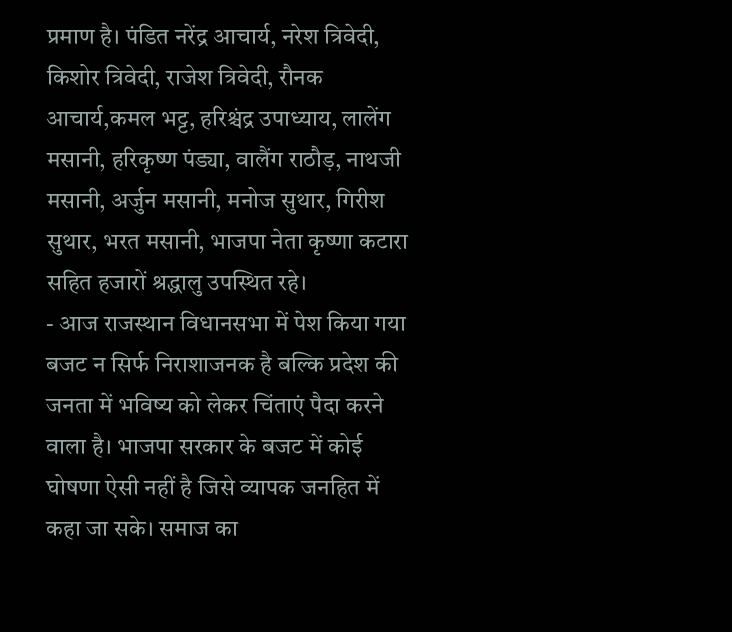प्रमाण है। पंडित नरेंद्र आचार्य, नरेश त्रिवेदी, किशोर त्रिवेदी, राजेश त्रिवेदी, रौनक आचार्य,कमल भट्ट, हरिश्चंद्र उपाध्याय, लालेंग मसानी, हरिकृष्ण पंड्या, वालैंग राठौड़, नाथजी मसानी, अर्जुन मसानी, मनोज सुथार, गिरीश सुथार, भरत मसानी, भाजपा नेता कृष्णा कटारा सहित हजारों श्रद्धालु उपस्थित रहे।
- आज राजस्थान विधानसभा में पेश किया गया बजट न सिर्फ निराशाजनक है बल्कि प्रदेश की जनता में भविष्य को लेकर चिंताएं पैदा करने वाला है। भाजपा सरकार के बजट में कोई घोषणा ऐसी नहीं है जिसे व्यापक जनहित में कहा जा सके। समाज का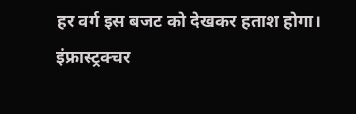हर वर्ग इस बजट को देखकर हताश होगा। इंफ्रास्ट्रक्चर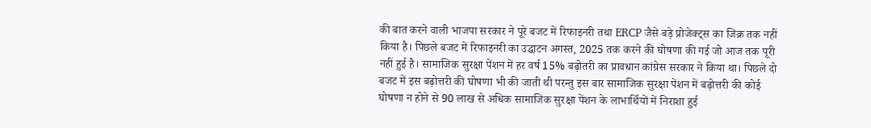की बात करने वाली भाजपा सरकार ने पूरे बजट में रिफाइनरी तथा ERCP जैसे बड़े प्रोजेक्ट्स का जिक्र तक नहीं किया है। पिछले बजट में रिफाइनरी का उद्घाटन अगस्त, 2025 तक करने की घोषणा की गई जो आज तक पूरी नहीं हुई है। सामाजिक सुरक्षा पेंशन में हर वर्ष 15% बढ़ोतरी का प्रावधान कांग्रेस सरकार ने किया था। पिछले दो बजट में इस बढ़ोत्तरी की घोषणा भी की जाती थी परन्तु इस बार सामाजिक सुरक्षा पेंशन में बढ़ोत्तरी की कोई घोषणा न होने से 90 लाख से अधिक सामाजिक सुरक्षा पेंशन के लाभार्थियों में निराशा हुई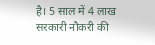है। 5 साल में 4 लाख सरकारी नौकरी की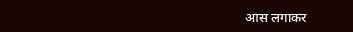आस लगाकर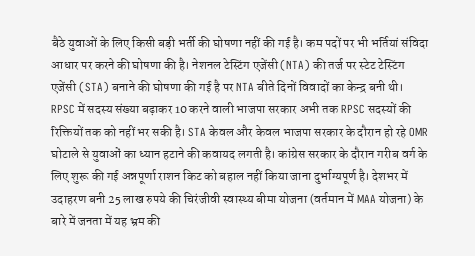बैठे युवाओं के लिए किसी बड़ी भर्ती की घोषणा नहीं की गई है। कम पदों पर भी भर्तियां संविदा आधार पर करने की घोषणा की है। नेशनल टेस्टिंग एजेंसी (NTA) की तर्ज पर स्टेट टेस्टिंग एजेंसी (STA) बनाने की घोषणा की गई है पर NTA बीते दिनों विवादों का केन्द्र बनी थी। RPSC में सदस्य संख्या बढ़ाकर 10 करने वाली भाजपा सरकार अभी तक RPSC सदस्यों की रिक्तियों तक को नहीं भर सकी है। STA केवल और केवल भाजपा सरकार के दौरान हो रहे OMR घोटाले से युवाओं का ध्यान हटाने की कवायद लगती है। कांग्रेस सरकार के दौरान गरीब वर्ग के लिए शुरू की गई अन्नपूर्णा राशन किट को बहाल नहीं किया जाना दुर्भाग्यपूर्ण है। देशभर में उदाहरण बनी 25 लाख रुपये की चिरंजीवी स्वास्थ्य बीमा योजना (वर्तमान में MAA योजना) के बारे में जनता में यह भ्रम की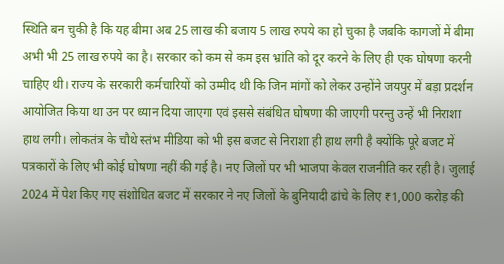स्थिति बन चुकी है कि यह बीमा अब 25 लाख की बजाय 5 लाख रुपये का हो चुका है जबकि कागजों में बीमा अभी भी 25 लाख रुपये का है। सरकार को कम से कम इस भ्रांति को दूर करने के लिए ही एक घोषणा करनी चाहिए थी। राज्य के सरकारी कर्मचारियों को उम्मीद थी कि जिन मांगों को लेकर उन्होंने जयपुर में बड़ा प्रदर्शन आयोजित किया था उन पर ध्यान दिया जाएगा एवं इससे संबंधित घोषणा की जाएगी परन्तु उन्हें भी निराशा हाथ लगी। लोकतंत्र के चौथे स्तंभ मीडिया को भी इस बजट से निराशा ही हाथ लगी है क्योंकि पूरे बजट में पत्रकारों के लिए भी कोई घोषणा नहीं की गई है। नए जिलों पर भी भाजपा केवल राजनीति कर रही है। जुलाई 2024 में पेश किए गए संशोधित बजट में सरकार ने नए जिलों के बुनियादी ढांचे के लिए ₹1,000 करोड़ की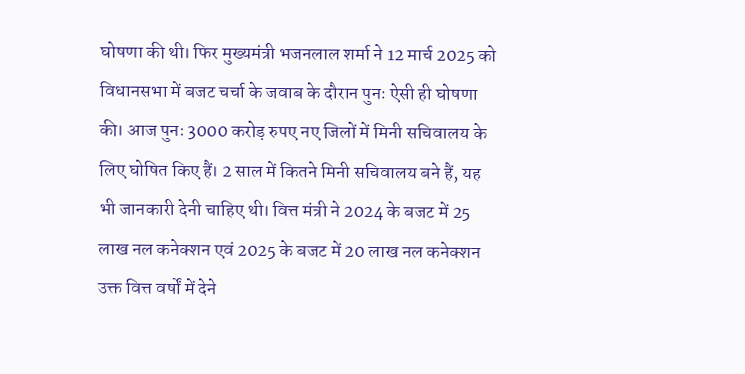घोषणा की थी। फिर मुख्यमंत्री भजनलाल शर्मा ने 12 मार्च 2025 को विधानसभा में बजट चर्चा के जवाब के दौरान पुनः ऐसी ही घोषणा की। आज पुनः 3000 करोड़ रुपए नए जिलों में मिनी सचिवालय के लिए घोषित किए हैं। 2 साल में कितने मिनी सचिवालय बने हैं, यह भी जानकारी देनी चाहिए थी। वित्त मंत्री ने 2024 के बजट में 25 लाख नल कनेक्शन एवं 2025 के बजट में 20 लाख नल कनेक्शन उक्त वित्त वर्षों में देने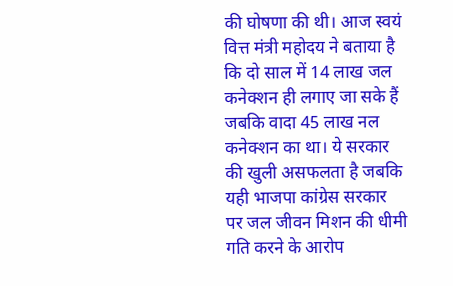की घोषणा की थी। आज स्वयं वित्त मंत्री महोदय ने बताया है कि दो साल में 14 लाख जल कनेक्शन ही लगाए जा सके हैं जबकि वादा 45 लाख नल कनेक्शन का था। ये सरकार की खुली असफलता है जबकि यही भाजपा कांग्रेस सरकार पर जल जीवन मिशन की धीमी गति करने के आरोप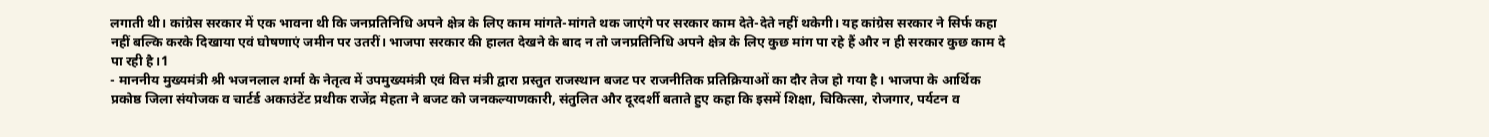लगाती थी। कांग्रेस सरकार में एक भावना थी कि जनप्रतिनिधि अपने क्षेत्र के लिए काम मांगते-मांगते थक जाएंगे पर सरकार काम देते-देते नहीं थकेगी। यह कांग्रेस सरकार ने सिर्फ कहा नहीं बल्कि करके दिखाया एवं घोषणाएं जमीन पर उतरीं। भाजपा सरकार की हालत देखने के बाद न तो जनप्रतिनिधि अपने क्षेत्र के लिए कुछ मांग पा रहे हैं और न ही सरकार कुछ काम दे पा रही है।1
- माननीय मुख्यमंत्री श्री भजनलाल शर्मा के नेतृत्व में उपमुख्यमंत्री एवं वित्त मंत्री द्वारा प्रस्तुत राजस्थान बजट पर राजनीतिक प्रतिक्रियाओं का दौर तेज हो गया है। भाजपा के आर्थिक प्रकोष्ठ जिला संयोजक व चार्टर्ड अकाउंटेंट प्रथीक राजेंद्र मेहता ने बजट को जनकल्याणकारी, संतुलित और दूरदर्शी बताते हुए कहा कि इसमें शिक्षा, चिकित्सा, रोजगार, पर्यटन व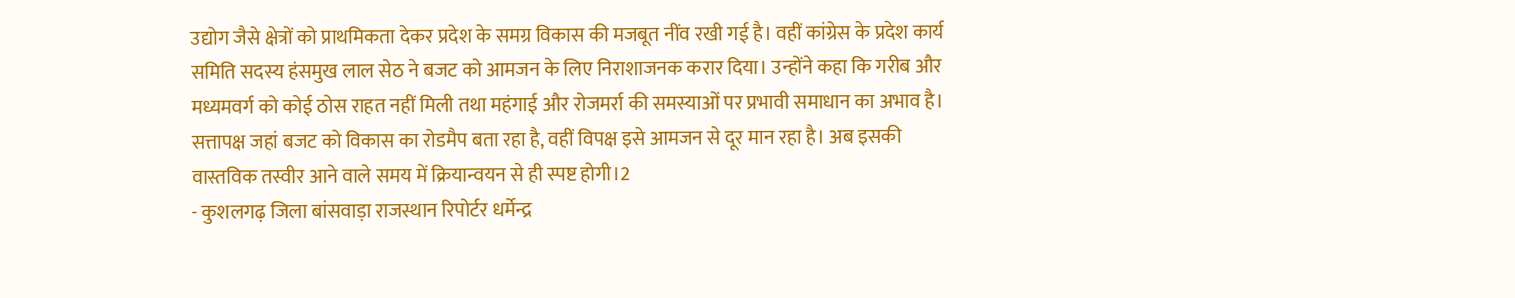उद्योग जैसे क्षेत्रों को प्राथमिकता देकर प्रदेश के समग्र विकास की मजबूत नींव रखी गई है। वहीं कांग्रेस के प्रदेश कार्य समिति सदस्य हंसमुख लाल सेठ ने बजट को आमजन के लिए निराशाजनक करार दिया। उन्होंने कहा कि गरीब और मध्यमवर्ग को कोई ठोस राहत नहीं मिली तथा महंगाई और रोजमर्रा की समस्याओं पर प्रभावी समाधान का अभाव है। सत्तापक्ष जहां बजट को विकास का रोडमैप बता रहा है, वहीं विपक्ष इसे आमजन से दूर मान रहा है। अब इसकी वास्तविक तस्वीर आने वाले समय में क्रियान्वयन से ही स्पष्ट होगी।2
- कुशलगढ़ जिला बांसवाड़ा राजस्थान रिपोर्टर धर्मेन्द्र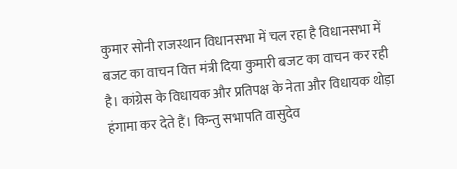कुमार सोनी राजस्थान विधानसभा में चल रहा है विधानसभा में बजट का वाचन वित्त मंत्री दिया कुमारी बजट का वाचन कर रही है। कांग्रेस के विधायक और प्रतिपक्ष के नेता और विधायक थोड़ा हंगामा कर देते हैं। किन्तु सभापति वासुदेव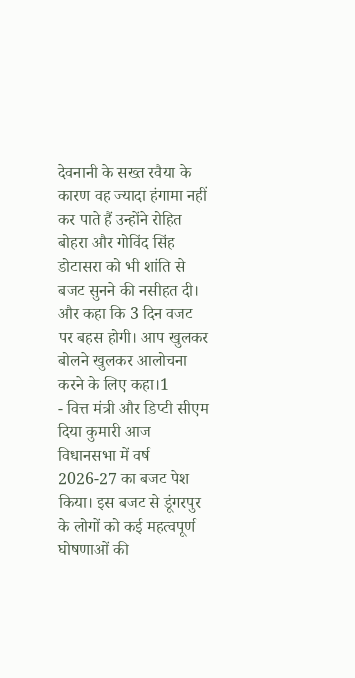देवनानी के सख्त रवैया के कारण वह ज्यादा हंगामा नहीं कर पाते हैं उन्होंने रोहित बोहरा और गोविंद सिंह डोटासरा को भी शांति से बजट सुनने की नसीहत दी। और कहा कि 3 दिन वजट पर बहस होगी। आप खुलकर बोलने खुलकर आलोचना करने के लिए कहा।1
- वित्त मंत्री और डिप्टी सीएम दिया कुमारी आज विधानसभा में वर्ष 2026-27 का बजट पेश किया। इस बजट से डूंगरपुर के लोगों को कई महत्वपूर्ण घोषणाओं की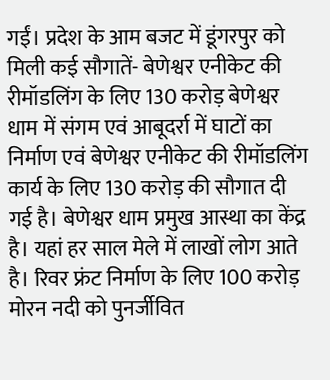गईं। प्रदेश के आम बजट में डूंगरपुर को मिली कई सौगातें- बेणेश्वर एनीकेट की रीमॉडलिंग के लिए 130 करोड़ बेणेश्वर धाम में संगम एवं आबूदर्रा में घाटों का निर्माण एवं बेणेश्वर एनीकेट की रीमॉडलिंग कार्य के लिए 130 करोड़ की सौगात दी गई है। बेणेश्वर धाम प्रमुख आस्था का केंद्र है। यहां हर साल मेले में लाखों लोग आते है। रिवर फ्रंट निर्माण के लिए 100 करोड़ मोरन नदी को पुनर्जीवित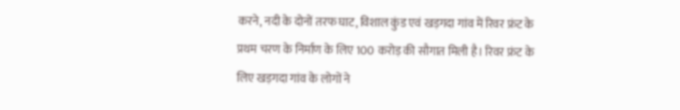करने, नदी के दोनों तरफ घाट, विशाल कुंड एवं खड़गदा गांव में रिवर फ्रंट के प्रथम चरण के निर्माण के लिए 100 करोड़ की सौगात मिली है। रिवर फ्रंट के लिए खड़गदा गांव के लोगों ने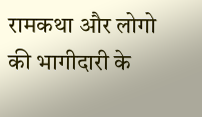रामकथा और लोगो की भागीदारी के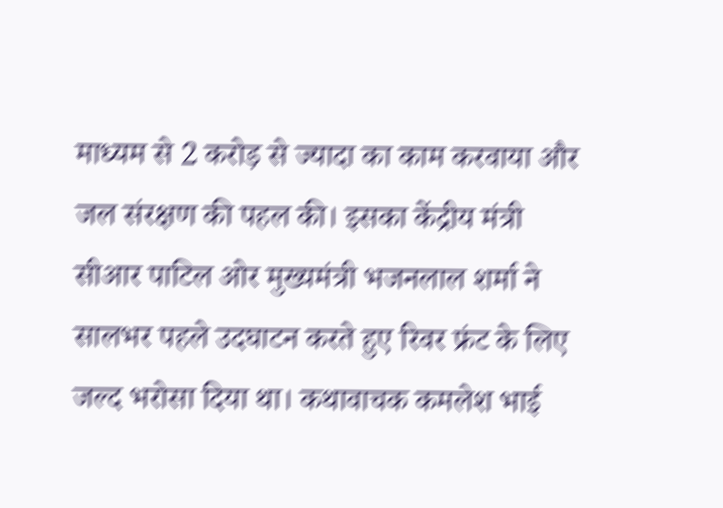माध्यम से 2 करोड़ से ज्यादा का काम करवाया और जल संरक्षण की पहल की। इसका केंद्रीय मंत्री सीआर पाटिल ओर मुख्यमंत्री भजनलाल शर्मा ने सालभर पहले उदघाटन करते हुए रिवर फ्रंट के लिए जल्द भरोसा दिया था। कथावाचक कमलेश भाई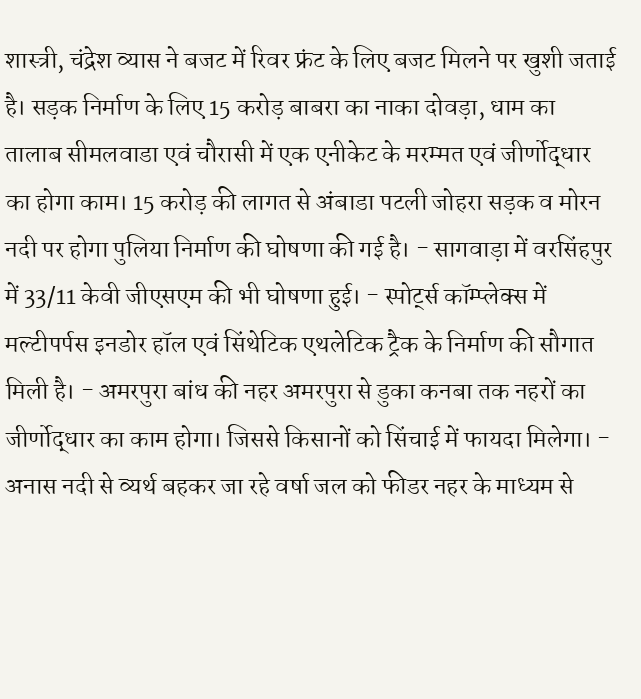शास्त्री, चंद्रेश व्यास ने बजट में रिवर फ्रंट के लिए बजट मिलने पर खुशी जताई है। सड़क निर्माण के लिए 15 करोड़ बाबरा का नाका दोवड़ा, धाम का तालाब सीमलवाडा एवं चौरासी में एक एनीकेट के मरम्मत एवं जीर्णोद्धार का होगा काम। 15 करोड़ की लागत से अंबाडा पटली जोहरा सड़क व मोरन नदी पर होगा पुलिया निर्माण की घोषणा की गई है। - सागवाड़ा में वरसिंहपुर में 33/11 केवी जीएसएम की भी घोषणा हुई। - स्पोर्ट्स कॉम्प्लेक्स में मल्टीपर्पस इनडोर हॉल एवं सिंथेटिक एथलेटिक ट्रैक के निर्माण की सौगात मिली है। - अमरपुरा बांध की नहर अमरपुरा से डुका कनबा तक नहरों का जीर्णोद्धार का काम होगा। जिससे किसानों को सिंचाई में फायदा मिलेगा। - अनास नदी से व्यर्थ बहकर जा रहे वर्षा जल को फीडर नहर के माध्यम से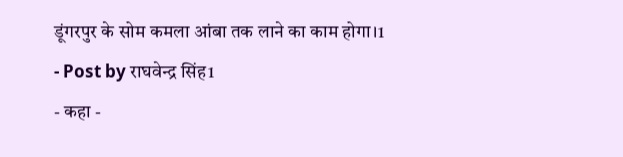डूंगरपुर के सोम कमला आंबा तक लाने का काम होगा।1
- Post by राघवेन्द्र सिंह1
- कहा -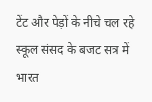टेंट और पेड़ों के नीचे चल रहे स्कूल संसद के बजट सत्र में भारत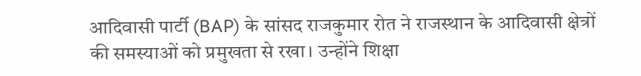आदिवासी पार्टी (BAP) के सांसद राजकुमार रोत ने राजस्थान के आदिवासी क्षेत्रों की समस्याओं को प्रमुखता से रखा। उन्होंने शिक्षा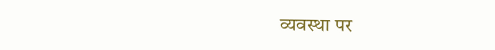व्यवस्था पर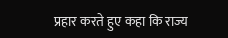प्रहार करते हुए कहा कि राज्य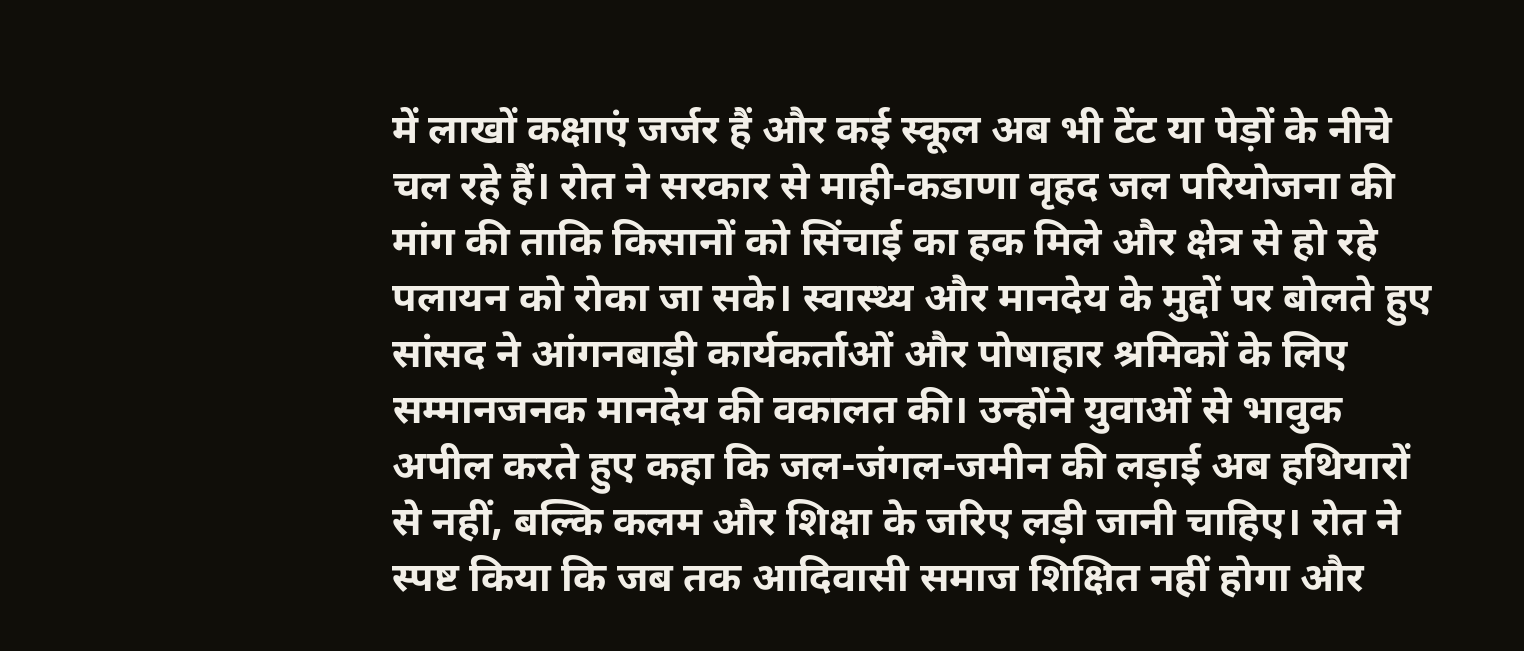में लाखों कक्षाएं जर्जर हैं और कई स्कूल अब भी टेंट या पेड़ों के नीचे चल रहे हैं। रोत ने सरकार से माही-कडाणा वृहद जल परियोजना की मांग की ताकि किसानों को सिंचाई का हक मिले और क्षेत्र से हो रहे पलायन को रोका जा सके। स्वास्थ्य और मानदेय के मुद्दों पर बोलते हुए सांसद ने आंगनबाड़ी कार्यकर्ताओं और पोषाहार श्रमिकों के लिए सम्मानजनक मानदेय की वकालत की। उन्होंने युवाओं से भावुक अपील करते हुए कहा कि जल-जंगल-जमीन की लड़ाई अब हथियारों से नहीं, बल्कि कलम और शिक्षा के जरिए लड़ी जानी चाहिए। रोत ने स्पष्ट किया कि जब तक आदिवासी समाज शिक्षित नहीं होगा और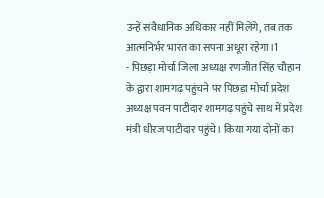उन्हें संवैधानिक अधिकार नहीं मिलेंगे, तब तक आत्मनिर्भर भारत का सपना अधूरा रहेगा।1
- पिछड़ा मोर्चा जिला अध्यक्ष रणजीत सिंह चौहान के द्वारा शामगढ़ पहुंचने पर पिछड़ा मोर्चा प्रदेश अध्यक्ष पवन पाटीदार शामगढ़ पहुंचे साथ में प्रदेश मंत्री धीरज पाटीदार पहुंचे। किया गया दोनों का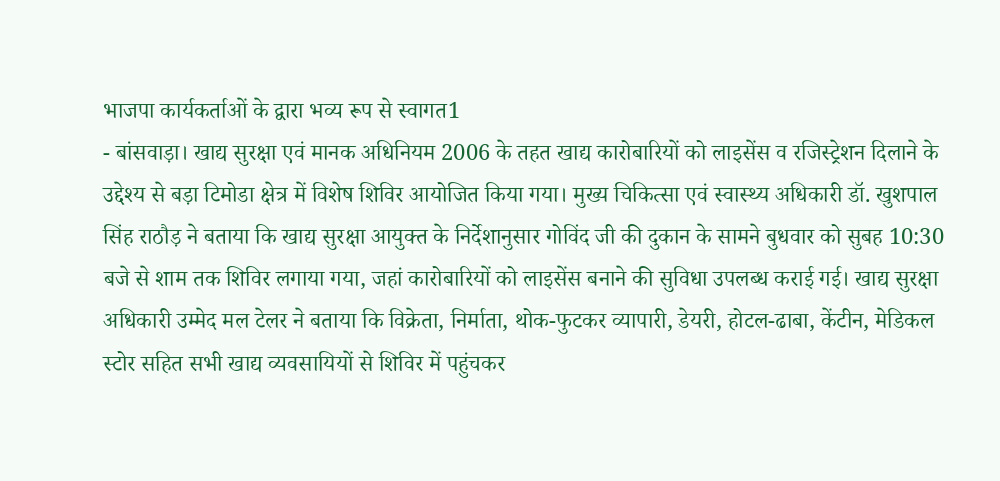भाजपा कार्यकर्ताओं के द्वारा भव्य रूप से स्वागत1
- बांसवाड़ा। खाद्य सुरक्षा एवं मानक अधिनियम 2006 के तहत खाद्य कारोबारियों को लाइसेंस व रजिस्ट्रेशन दिलाने के उद्देश्य से बड़ा टिमोडा क्षेत्र में विशेष शिविर आयोजित किया गया। मुख्य चिकित्सा एवं स्वास्थ्य अधिकारी डॉ. खुशपाल सिंह राठौड़ ने बताया कि खाद्य सुरक्षा आयुक्त के निर्देशानुसार गोविंद जी की दुकान के सामने बुधवार को सुबह 10:30 बजे से शाम तक शिविर लगाया गया, जहां कारोबारियों को लाइसेंस बनाने की सुविधा उपलब्ध कराई गई। खाद्य सुरक्षा अधिकारी उम्मेद मल टेलर ने बताया कि विक्रेता, निर्माता, थोक-फुटकर व्यापारी, डेयरी, होटल-ढाबा, केंटीन, मेडिकल स्टोर सहित सभी खाद्य व्यवसायियों से शिविर में पहुंचकर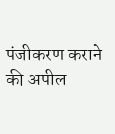पंजीकरण कराने की अपील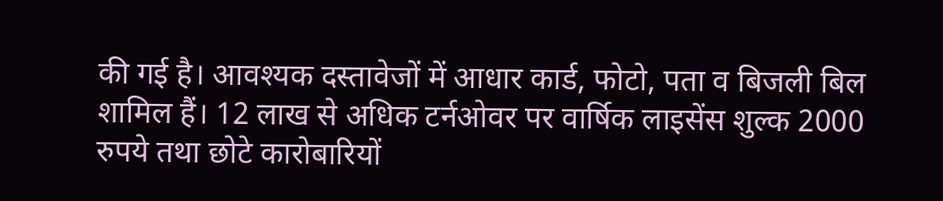की गई है। आवश्यक दस्तावेजों में आधार कार्ड, फोटो, पता व बिजली बिल शामिल हैं। 12 लाख से अधिक टर्नओवर पर वार्षिक लाइसेंस शुल्क 2000 रुपये तथा छोटे कारोबारियों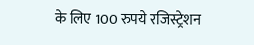के लिए 100 रुपये रजिस्ट्रेशन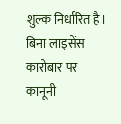शुल्क निर्धारित है। बिना लाइसेंस कारोबार पर कानूनी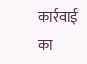कार्रवाई का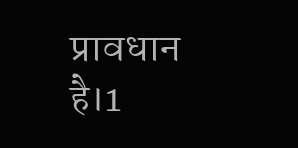प्रावधान है।1